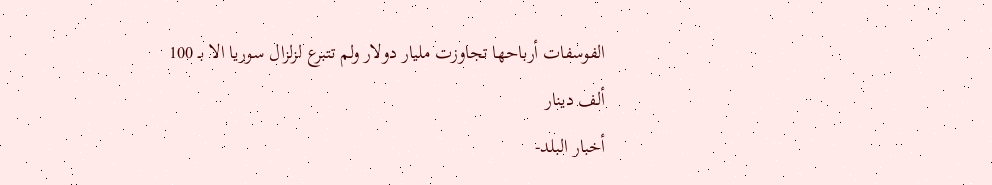الفوسفات أرباحها تجاوزت مليار دولار ولم تتبرع لزلزال سوريا الا بـ 100 ألف دينار
أخبار البلد-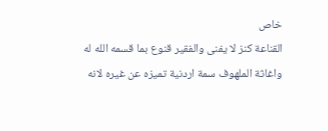خاص
القناعة كنز لا يفنى والفقير قنوع بما قسمه الله له واغاثة الملهوف سمة اردنية تميزه عن غيره لانه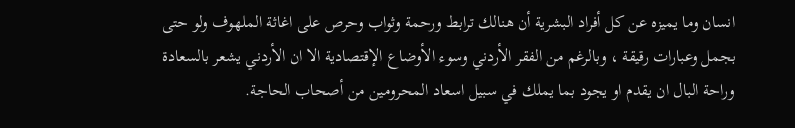انسان وما يميزه عن كل أفراد البشرية أن هنالك ترابط ورحمة وثواب وحرص على اغاثة الملهوف ولو حتى بجمل وعبارات رقيقة ، وبالرغم من الفقر الأردني وسوء الأوضاع الإقتصادية الا ان الأردني يشعر بالسعادة وراحة البال ان يقدم او يجود بما يملك في سبيل اسعاد المحرومين من أصحاب الحاجة.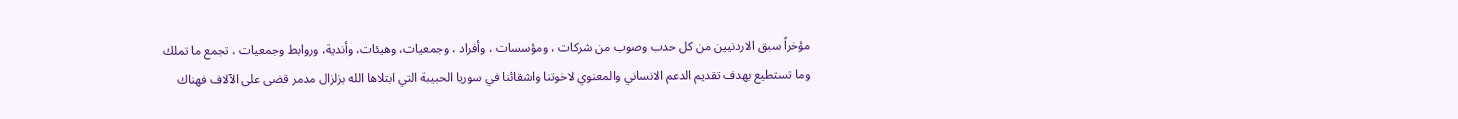مؤخراً سبق الاردنيين من كل حدب وصوب من شركات ، ومؤسسات ، وأفراد ، وجمعيات، وهيئات، وأندية، وروابط وجمعيات ، تجمع ما تملك وما تستطيع بهدف تقديم الدعم الانساني والمعنوي لاخوتنا واشقائنا في سوريا الحبيبة التي ابتلاها الله بزلزال مدمر قضى على الآلاف فهناك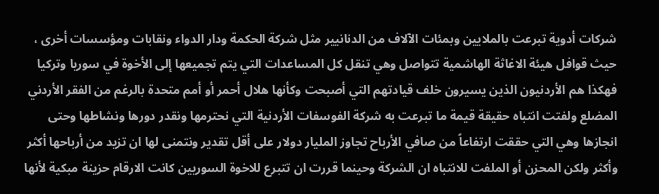شركات أدوية تبرعت بالملايين وبمئات الآلاف من الدنانيير مثل شركة الحكمة ودار الدواء ونقابات ومؤسسات أخرى ، حيث قوافل هيئة الاغاثة الهاشمية تتواصل وهي تنقل كل المساعدات التي يتم تجميعها إلى الأخوة في سوريا وتركيا فهكذا هم الأردنيون الذين يسيرون خلف قيادتهم التي أصبحت وكأنها هلال أحمر أو أمم متحدة بالرغم من الفقر الأردني المضلع ولفتت انتباه حقيقة قيمة ما تبرعت به شركة الفوسفات الأردنية التي نحترمها ونقدر دورها ونشاطها وحتى انجازها وهي التي حققت ارتفاعاً من صافي الأرباح تجاوز المليار دولار على أقل تقدير ونتمنى لها ان تزيد من أرباحها أكثر وأكثر ولكن المحزن أو الملفت للانتباه ان الشركة وحينما قررت ان تتبرع للاخوة السوريين كانت الارقام حزينة مبكية لأنها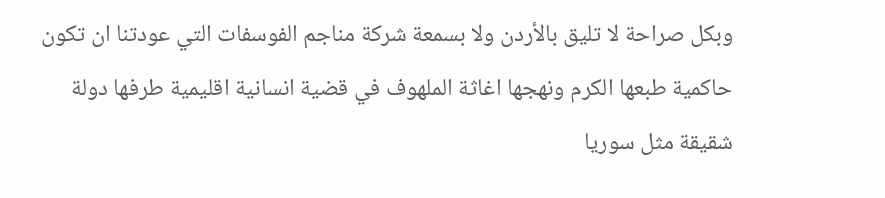وبكل صراحة لا تليق بالأردن ولا بسمعة شركة مناجم الفوسفات التي عودتنا ان تكون حاكمية طبعها الكرم ونهجها اغاثة الملهوف في قضية انسانية اقليمية طرفها دولة شقيقة مثل سوريا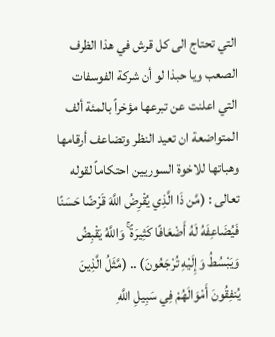التي تحتاج الى كل قرش في هذا الظرف الصعب ويا حبذا لو أن شركة الفوسفات التي اعلنت عن تبرعها مؤخراً بالمئة ألف المتواضعة ان تعيد النظر وتضاعف أرقامها وهباتها للاخوة السوريين احتكاماً لقوله تعالى : (مَّن ذَا الَّذِي يُقْرِضُ اللَّهَ قَرْضًا حَسَنًا فَيُضَاعِفَهُ لَهُ أَضْعَافًا كَثِيرَةً ۚ وَاللَّهُ يَقْبِضُ وَيَبْسُطُ وَإِلَيْهِ تُرْجَعُونَ) .. (مَّثَلُ الَّذِينَ يُنفِقُونَ أَمْوَالَهُمْ فِي سَبِيلِ اللَّهِ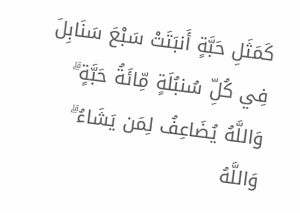كَمَثَلِ حَبَّةٍ أَنبَتَتْ سَبْعَ سَنَابِلَ فِي كُلِّ سُنبُلَةٍ مِّائَةُ حَبَّةٍ ۗ وَاللَّهُ يُضَاعِفُ لِمَن يَشَاءُ ۗ وَاللَّهُ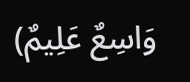وَاسِعٌ عَلِيمٌ)